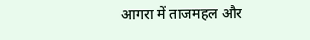आगरा में ताजमहल और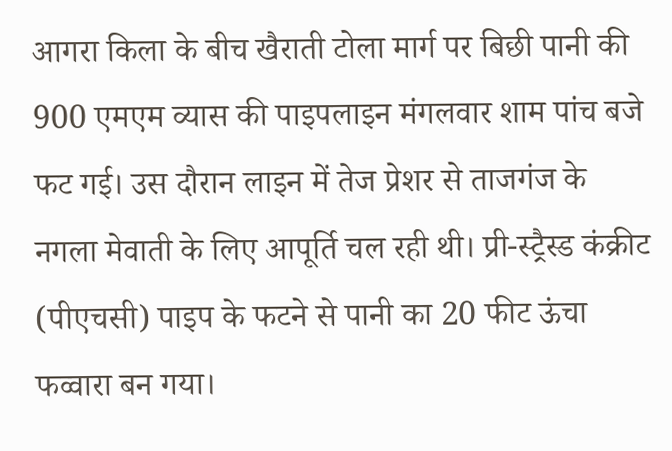आगरा किला के बीच खैराती टोला मार्ग पर बिछी पानी की 900 एमएम व्यास की पाइपलाइन मंगलवार शाम पांच बजे फट गई। उस दौरान लाइन में तेज प्रेशर से ताजगंज के नगला मेवाती के लिए आपूर्ति चल रही थी। प्री-स्ट्रैस्ड कंक्रीट (पीएचसी) पाइप के फटने से पानी का 20 फीट ऊंचा फव्वारा बन गया।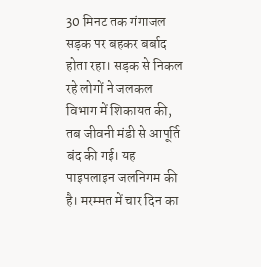30 मिनट तक गंगाजल सड़क पर बहकर बर्बाद होता रहा। सड़क से निकल रहे लोगों ने जलकल विभाग में शिकायत की, तब जीवनी मंडी से आपूर्ति बंद की गई। यह पाइपलाइन जलनिगम की है। मरम्मत में चार दिन का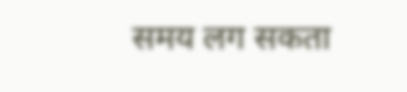समय लग सकता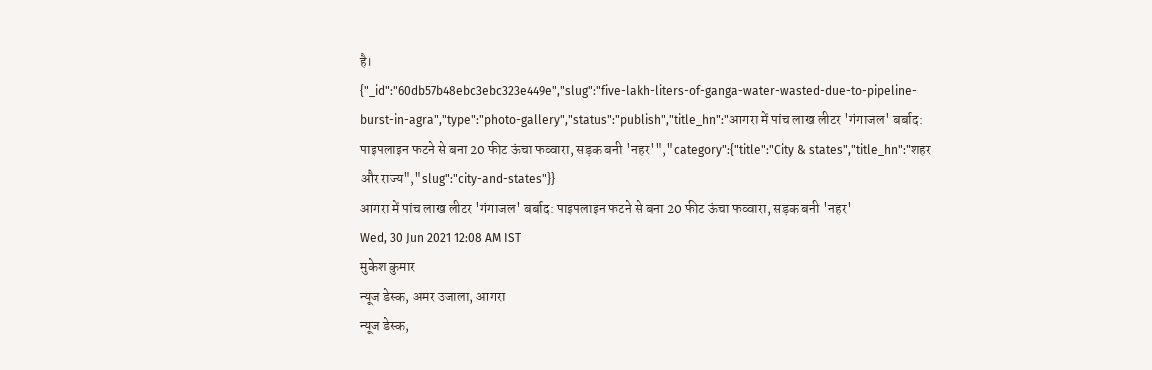है।
{"_id":"60db57b48ebc3ebc323e449e","slug":"five-lakh-liters-of-ganga-water-wasted-due-to-pipeline-burst-in-agra","type":"photo-gallery","status":"publish","title_hn":"आगरा में पांच लाख लीटर 'गंगाजल' बर्बाद: पाइपलाइन फटने से बना 20 फीट ऊंचा फव्वारा, सड़क बनी 'नहर'","category":{"title":"City & states","title_hn":"शहर और राज्य","slug":"city-and-states"}}
आगरा में पांच लाख लीटर 'गंगाजल' बर्बाद: पाइपलाइन फटने से बना 20 फीट ऊंचा फव्वारा, सड़क बनी 'नहर'
Wed, 30 Jun 2021 12:08 AM IST
मुकेश कुमार
न्यूज डेस्क, अमर उजाला, आगरा
न्यूज डेस्क,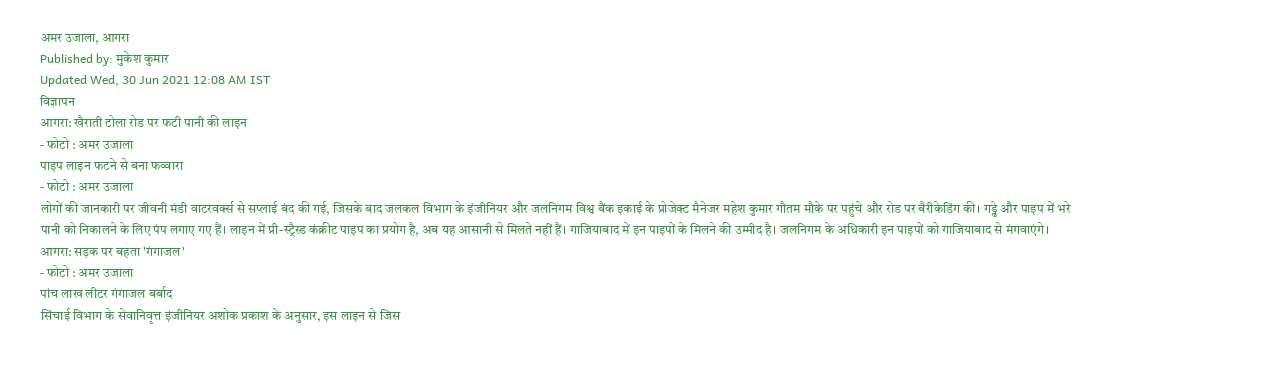अमर उजाला, आगरा
Published by: मुकेश कुमार
Updated Wed, 30 Jun 2021 12:08 AM IST
विज्ञापन
आगरा: खैराती टोला रोड पर फटी पानी की लाइन
- फोटो : अमर उजाला
पाइप लाइन फटने से बना फव्वारा
- फोटो : अमर उजाला
लोगों की जानकारी पर जीवनी मंडी वाटरवर्क्स से सप्लाई बंद की गई, जिसके बाद जलकल विभाग के इंजीनियर और जलनिगम विश्व बैंक इकाई के प्रोजेक्ट मैनेजर महेश कुमार गौतम मौके पर पहुंचे और रोड पर बैरीकेडिंग की। गड्ढे और पाइप में भरे पानी को निकालने के लिए पंप लगाए गए हैं। लाइन में प्री-स्ट्रैस्ड कंक्रीट पाइप का प्रयोग है, अब यह आसानी से मिलते नहीं हैं। गाजियाबाद में इन पाइपों के मिलने की उम्मीद है। जलनिगम के अधिकारी इन पाइपों को गाजियाबाद से मंगवाएंगे।
आगरा: सड़क पर बहता 'गंगाजल'
- फोटो : अमर उजाला
पांच लाख लीटर गंगाजल बर्बाद
सिंचाई विभाग के सेवानिवृत्त इंजीनियर अशोक प्रकाश के अनुसार, इस लाइन से जिस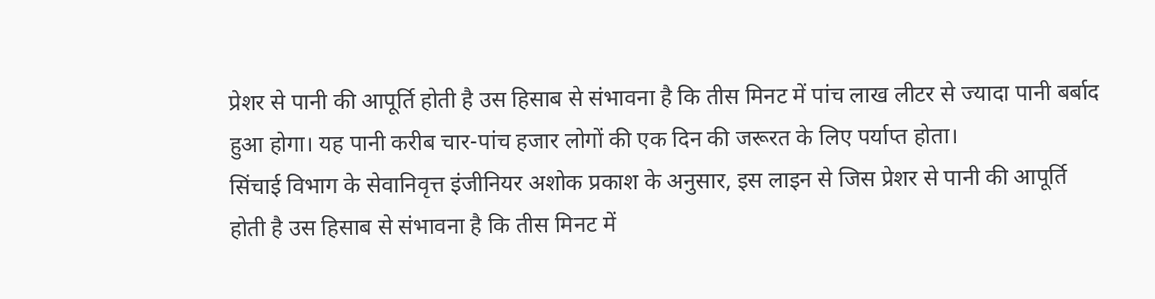प्रेशर से पानी की आपूर्ति होती है उस हिसाब से संभावना है कि तीस मिनट में पांच लाख लीटर से ज्यादा पानी बर्बाद हुआ होगा। यह पानी करीब चार-पांच हजार लोगों की एक दिन की जरूरत के लिए पर्याप्त होता।
सिंचाई विभाग के सेवानिवृत्त इंजीनियर अशोक प्रकाश के अनुसार, इस लाइन से जिस प्रेशर से पानी की आपूर्ति होती है उस हिसाब से संभावना है कि तीस मिनट में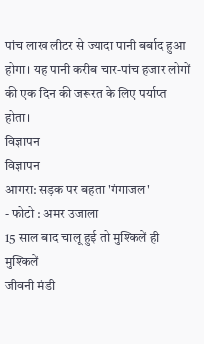पांच लाख लीटर से ज्यादा पानी बर्बाद हुआ होगा। यह पानी करीब चार-पांच हजार लोगों की एक दिन की जरूरत के लिए पर्याप्त होता।
विज्ञापन
विज्ञापन
आगरा: सड़क पर बहता 'गंगाजल'
- फोटो : अमर उजाला
15 साल बाद चालू हुई तो मुश्किलें ही मुश्किलें
जीवनी मंडी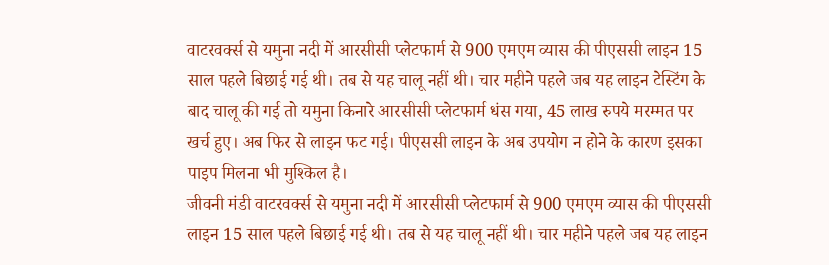वाटरवर्क्स से यमुना नदी में आरसीसी प्लेटफार्म से 900 एमएम व्यास की पीएससी लाइन 15 साल पहले बिछाई गई थी। तब से यह चालू नहीं थी। चार महीने पहले जब यह लाइन टेस्टिंग के बाद चालू की गई तो यमुना किनारे आरसीसी प्लेटफार्म धंस गया, 45 लाख रुपये मरम्मत पर खर्च हुए। अब फिर से लाइन फट गई। पीएससी लाइन के अब उपयोग न होने के कारण इसका पाइप मिलना भी मुश्किल है।
जीवनी मंडी वाटरवर्क्स से यमुना नदी में आरसीसी प्लेटफार्म से 900 एमएम व्यास की पीएससी लाइन 15 साल पहले बिछाई गई थी। तब से यह चालू नहीं थी। चार महीने पहले जब यह लाइन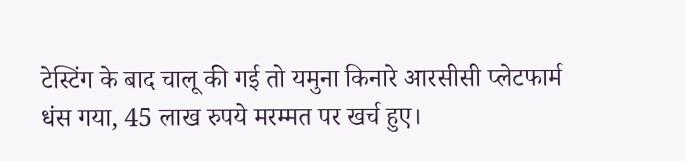टेस्टिंग के बाद चालू की गई तो यमुना किनारे आरसीसी प्लेटफार्म धंस गया, 45 लाख रुपये मरम्मत पर खर्च हुए।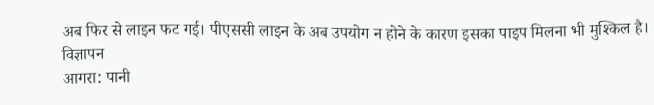अब फिर से लाइन फट गई। पीएससी लाइन के अब उपयोग न होने के कारण इसका पाइप मिलना भी मुश्किल है।
विज्ञापन
आगरा: पानी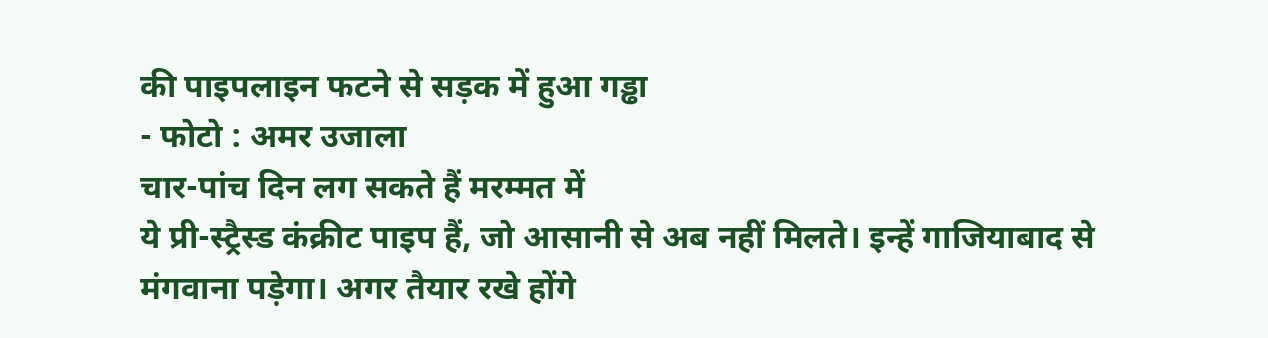की पाइपलाइन फटने से सड़क में हुआ गड्ढा
- फोटो : अमर उजाला
चार-पांच दिन लग सकते हैं मरम्मत में
ये प्री-स्ट्रैस्ड कंक्रीट पाइप हैं, जो आसानी से अब नहीं मिलते। इन्हें गाजियाबाद से मंगवाना पड़ेगा। अगर तैयार रखे होंगे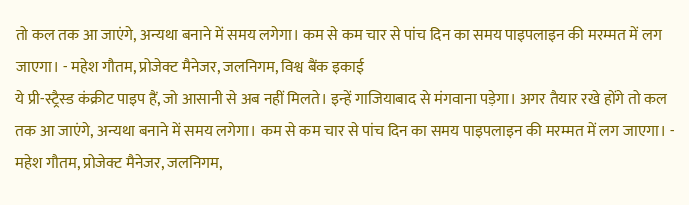तो कल तक आ जाएंगे, अन्यथा बनाने में समय लगेगा। कम से कम चार से पांच दिन का समय पाइपलाइन की मरम्मत में लग जाएगा। - महेश गौतम, प्रोजेक्ट मैनेजर, जलनिगम, विश्व बैंक इकाई
ये प्री-स्ट्रैस्ड कंक्रीट पाइप हैं, जो आसानी से अब नहीं मिलते। इन्हें गाजियाबाद से मंगवाना पड़ेगा। अगर तैयार रखे होंगे तो कल तक आ जाएंगे, अन्यथा बनाने में समय लगेगा। कम से कम चार से पांच दिन का समय पाइपलाइन की मरम्मत में लग जाएगा। - महेश गौतम, प्रोजेक्ट मैनेजर, जलनिगम,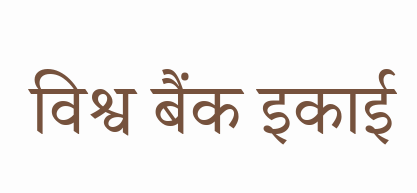विश्व बैंक इकाई